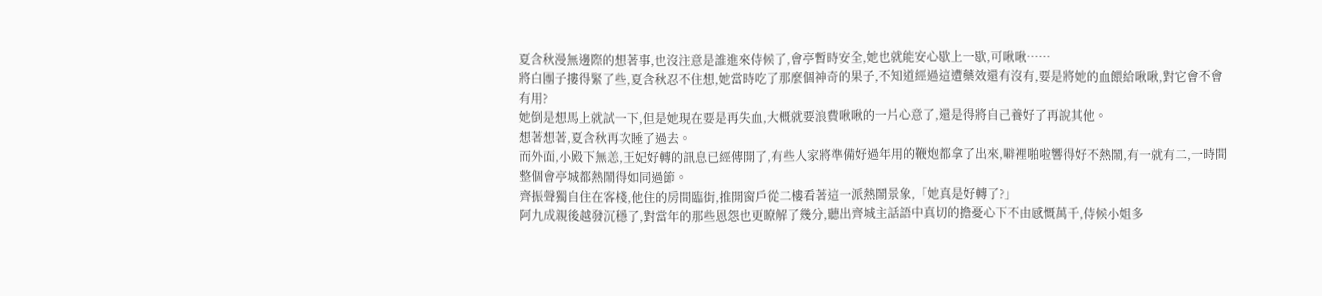夏含秋漫無邊際的想著事,也沒注意是誰進來侍候了,會亭暫時安全,她也就能安心歇上一歇,可啾啾……
將白團子摟得緊了些,夏含秋忍不住想,她當時吃了那麼個神奇的果子,不知道經過這遭藥效還有沒有,要是將她的血餵給啾啾,對它會不會有用?
她倒是想馬上就試一下,但是她現在要是再失血,大概就要浪費啾啾的一片心意了,還是得將自己養好了再說其他。
想著想著,夏含秋再次睡了過去。
而外面,小殿下無恙,王妃好轉的訊息已經傳開了,有些人家將準備好過年用的鞭炮都拿了出來,噼裡啪啦響得好不熱鬧,有一就有二,一時間整個會亭城都熱鬧得如同過節。
齊振聲獨自住在客棧,他住的房間臨街,推開窗戶從二樓看著這一派熱鬧景象,「她真是好轉了?」
阿九成親後越發沉穩了,對當年的那些恩怨也更瞭解了幾分,聽出齊城主話語中真切的擔憂心下不由感慨萬千,侍候小姐多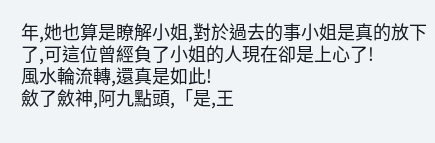年,她也算是瞭解小姐,對於過去的事小姐是真的放下了,可這位曾經負了小姐的人現在卻是上心了!
風水輪流轉,還真是如此!
斂了斂神,阿九點頭,「是,王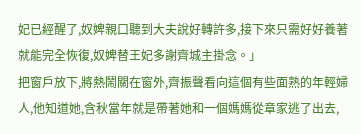妃已經醒了,奴婢親口聽到大夫說好轉許多,接下來只需好好養著就能完全恢復,奴婢替王妃多謝齊城主掛念。」
把窗戶放下,將熱鬧關在窗外,齊振聲看向這個有些面熟的年輕婦人,他知道她,含秋當年就是帶著她和一個媽媽從章家逃了出去,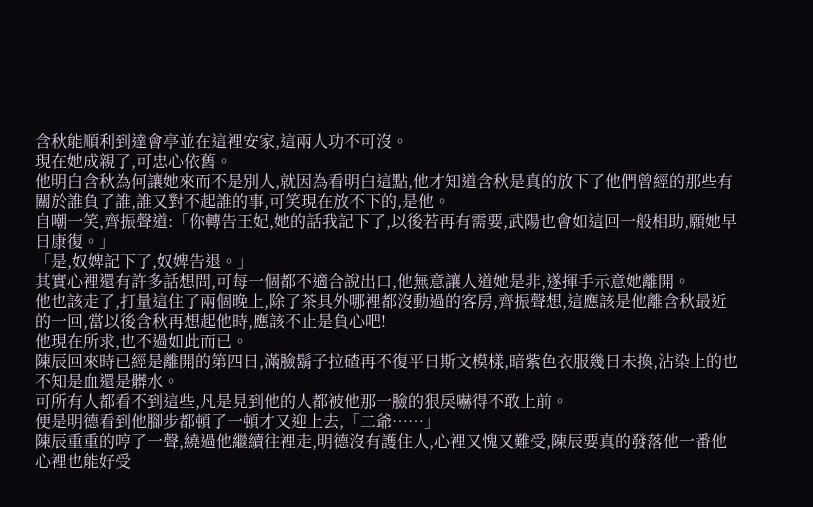含秋能順利到達會亭並在這裡安家,這兩人功不可沒。
現在她成親了,可忠心依舊。
他明白含秋為何讓她來而不是別人,就因為看明白這點,他才知道含秋是真的放下了他們曾經的那些有關於誰負了誰,誰又對不起誰的事,可笑現在放不下的,是他。
自嘲一笑,齊振聲道:「你轉告王妃,她的話我記下了,以後若再有需要,武陽也會如這回一般相助,願她早日康復。」
「是,奴婢記下了,奴婢告退。」
其實心裡還有許多話想問,可每一個都不適合說出口,他無意讓人道她是非,遂揮手示意她離開。
他也該走了,打量這住了兩個晚上,除了茶具外哪裡都沒動過的客房,齊振聲想,這應該是他離含秋最近的一回,當以後含秋再想起他時,應該不止是負心吧!
他現在所求,也不過如此而已。
陳辰回來時已經是離開的第四日,滿臉鬍子拉碴再不復平日斯文模樣,暗紫色衣服幾日未換,沾染上的也不知是血還是髒水。
可所有人都看不到這些,凡是見到他的人都被他那一臉的狠戾嚇得不敢上前。
便是明德看到他腳步都頓了一頓才又迎上去,「二爺……」
陳辰重重的哼了一聲,繞過他繼續往裡走,明德沒有護住人,心裡又愧又難受,陳辰要真的發落他一番他心裡也能好受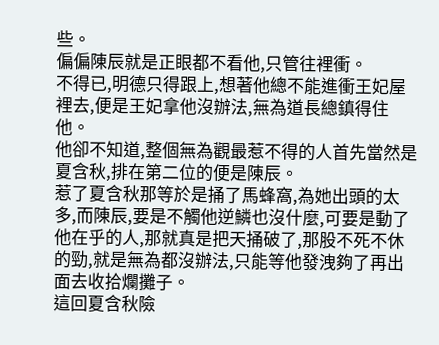些。
偏偏陳辰就是正眼都不看他,只管往裡衝。
不得已,明德只得跟上,想著他總不能進衝王妃屋裡去,便是王妃拿他沒辦法,無為道長總鎮得住他。
他卻不知道,整個無為觀最惹不得的人首先當然是夏含秋,排在第二位的便是陳辰。
惹了夏含秋那等於是捅了馬蜂窩,為她出頭的太多,而陳辰,要是不觸他逆鱗也沒什麼,可要是動了他在乎的人,那就真是把天捅破了,那股不死不休的勁,就是無為都沒辦法,只能等他發洩夠了再出面去收拾爛攤子。
這回夏含秋險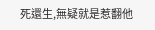死還生,無疑就是惹翻他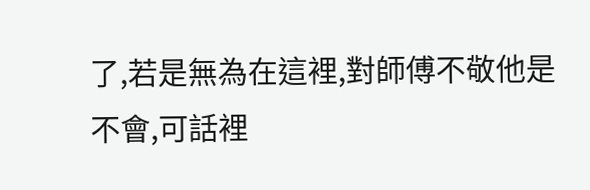了,若是無為在這裡,對師傅不敬他是不會,可話裡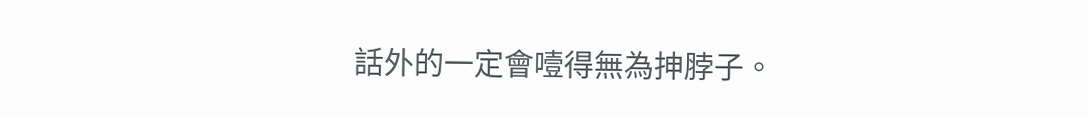話外的一定會噎得無為抻脖子。